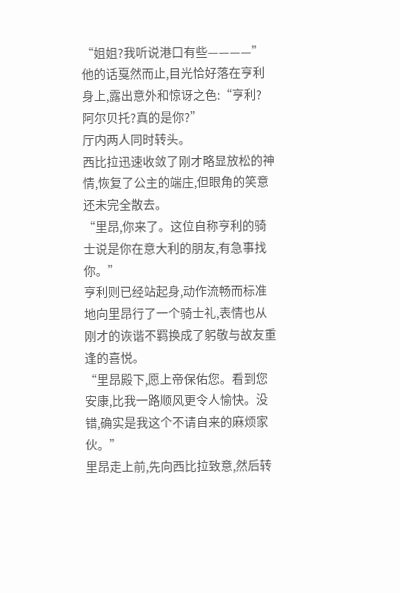“姐姐?我听说港口有些————”
他的话戛然而止,目光恰好落在亨利身上,露出意外和惊讶之色:“亨利?
阿尔贝托?真的是你?”
厅内两人同时转头。
西比拉迅速收敛了刚才略显放松的神情,恢复了公主的端庄,但眼角的笑意还未完全散去。
“里昂,你来了。这位自称亨利的骑士说是你在意大利的朋友,有急事找你。”
亨利则已经站起身,动作流畅而标准地向里昂行了一个骑士礼,表情也从刚才的诙谐不羁换成了躬敬与故友重逢的喜悦。
“里昂殿下,愿上帝保佑您。看到您安康,比我一路顺风更令人愉快。没错,确实是我这个不请自来的麻烦家伙。”
里昂走上前,先向西比拉致意,然后转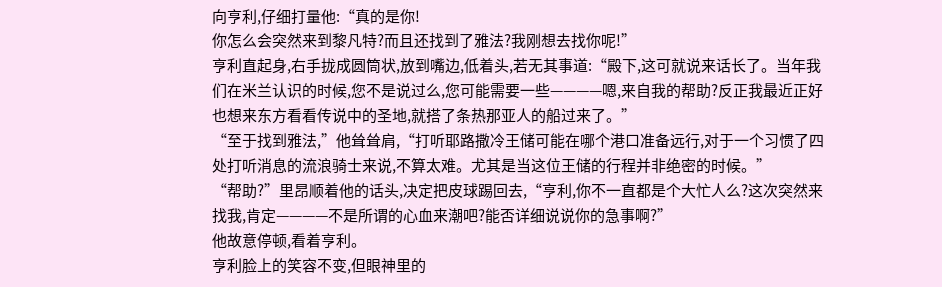向亨利,仔细打量他:“真的是你!
你怎么会突然来到黎凡特?而且还找到了雅法?我刚想去找你呢!”
亨利直起身,右手拢成圆筒状,放到嘴边,低着头,若无其事道:“殿下,这可就说来话长了。当年我们在米兰认识的时候,您不是说过么,您可能需要一些————嗯,来自我的帮助?反正我最近正好也想来东方看看传说中的圣地,就搭了条热那亚人的船过来了。”
“至于找到雅法,”他耸耸肩,“打听耶路撒冷王储可能在哪个港口准备远行,对于一个习惯了四处打听消息的流浪骑士来说,不算太难。尤其是当这位王储的行程并非绝密的时候。”
“帮助?”里昂顺着他的话头,决定把皮球踢回去,“亨利,你不一直都是个大忙人么?这次突然来找我,肯定————不是所谓的心血来潮吧?能否详细说说你的急事啊?”
他故意停顿,看着亨利。
亨利脸上的笑容不变,但眼神里的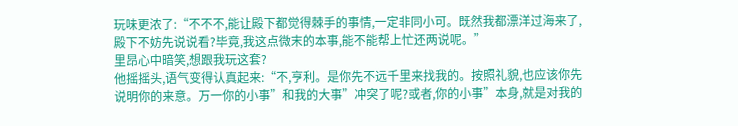玩味更浓了:“不不不,能让殿下都觉得棘手的事情,一定非同小可。既然我都漂洋过海来了,殿下不妨先说说看?毕竟,我这点微末的本事,能不能帮上忙还两说呢。”
里昂心中暗笑,想跟我玩这套?
他摇摇头,语气变得认真起来:“不,亨利。是你先不远千里来找我的。按照礼貌,也应该你先说明你的来意。万一你的小事”和我的大事”冲突了呢?或者,你的小事”本身,就是对我的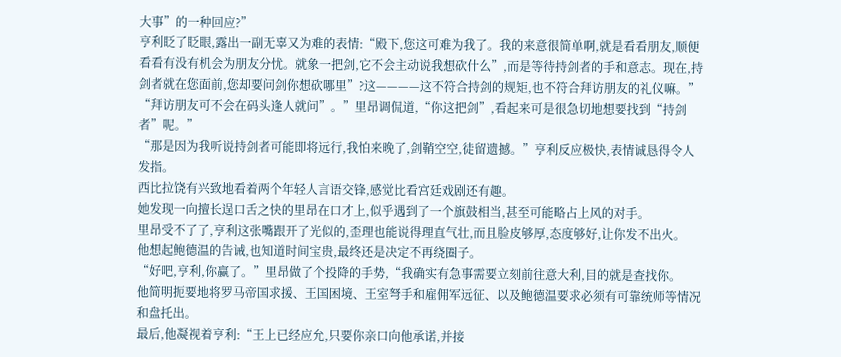大事”的一种回应?”
亨利眨了眨眼,露出一副无辜又为难的表情:“殿下,您这可难为我了。我的来意很简单啊,就是看看朋友,顺便看看有没有机会为朋友分忧。就象一把剑,它不会主动说我想砍什么”,而是等待持剑者的手和意志。现在,持剑者就在您面前,您却要问剑你想砍哪里”?这————这不符合持剑的规矩,也不符合拜访朋友的礼仪嘛。”
“拜访朋友可不会在码头逢人就问”。”里昂调侃道,“你这把剑”,看起来可是很急切地想要找到“持剑者”呢。”
“那是因为我听说持剑者可能即将远行,我怕来晚了,剑鞘空空,徒留遗撼。”亨利反应极快,表情诚恳得令人发指。
西比拉饶有兴致地看着两个年轻人言语交锋,感觉比看宫廷戏剧还有趣。
她发现一向擅长逞口舌之快的里昂在口才上,似乎遇到了一个旗鼓相当,甚至可能略占上风的对手。
里昂受不了了,亨利这张嘴跟开了光似的,歪理也能说得理直气壮,而且脸皮够厚,态度够好,让你发不出火。
他想起鲍德温的告诫,也知道时间宝贵,最终还是决定不再绕圈子。
“好吧,亨利,你赢了。”里昂做了个投降的手势,“我确实有急事需要立刻前往意大利,目的就是查找你。
他简明扼要地将罗马帝国求援、王国困境、王室弩手和雇佣军远征、以及鲍德温要求必须有可靠统师等情况和盘托出。
最后,他凝视着亨利:“王上已经应允,只要你亲口向他承诺,并接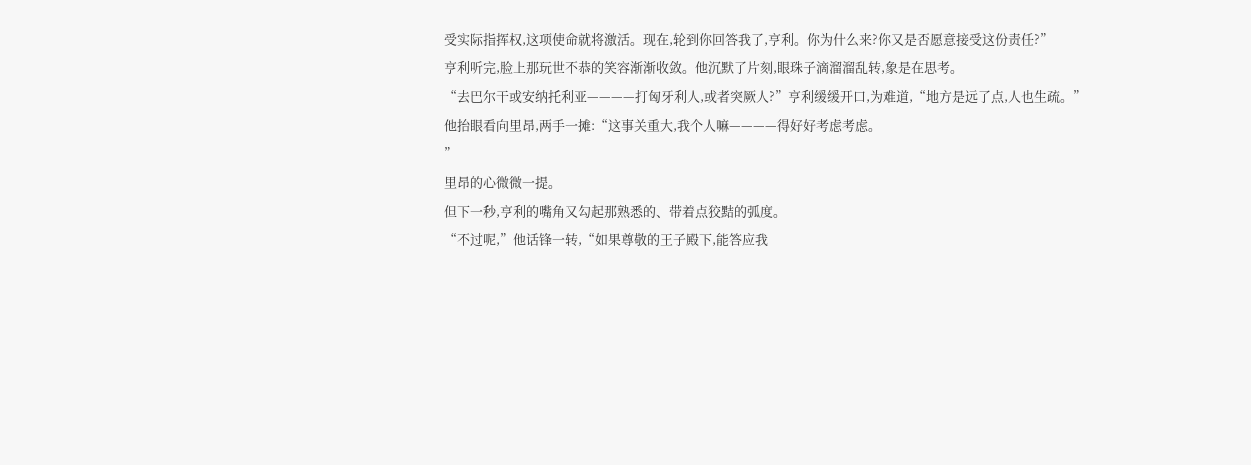受实际指挥权,这项使命就将激活。现在,轮到你回答我了,亨利。你为什么来?你又是否愿意接受这份责任?”
亨利听完,脸上那玩世不恭的笑容渐渐收敛。他沉默了片刻,眼珠子滴溜溜乱转,象是在思考。
“去巴尔干或安纳托利亚————打匈牙利人,或者突厥人?”亨利缓缓开口,为难道,“地方是远了点,人也生疏。”
他抬眼看向里昂,两手一摊:“这事关重大,我个人嘛————得好好考虑考虑。
”
里昂的心微微一提。
但下一秒,亨利的嘴角又勾起那熟悉的、带着点狡黠的弧度。
“不过呢,”他话锋一转,“如果尊敬的王子殿下,能答应我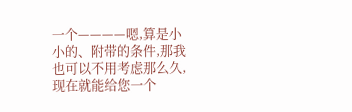一个————嗯,算是小小的、附带的条件,那我也可以不用考虑那么久,现在就能给您一个